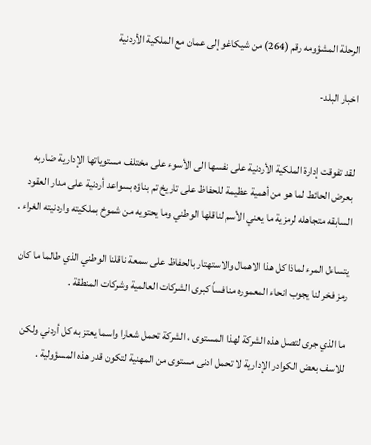الرحلة المشؤومه رقم (264) من شيكاغو إلى عمان مع الملكية الأردنية

اخبار البلد-


لقد تفوقت إدارة الملكية الأردنية على نفسها الى الأسوء على مختلف مستوياتها الإدارية ضاربه بعرض الحائط لما هو من أهمية عظيمة للحفاظ على تاريخ تم بناؤه بسواعد أردنية على مدار العقود السابقه متجاهله لرمزية ما يعني الأسم لناقلها الوطني وما يحتويه من شموخ بملكيته واردنيته الغراء .

يتساءل المرء لماذا كل هذا الاهمال والاستهتار بالحفاظ على سمعة ناقلنا الوطني الذي طالما ما كان رمز فخر لنا يجوب انحاء المعموره منافساً كبرى الشركات العالمية وشركات المنطقة .

ما الذي جرى لتصل هذه الشركة لهذا المستوى ، الشركة تحمل شعارا واسما يعتز به كل أردني ولكن للاسف بعض الكوادر الإدارية لا تحمل ادنى مستوى من المهنية لتكون قدر هذه المسؤولية .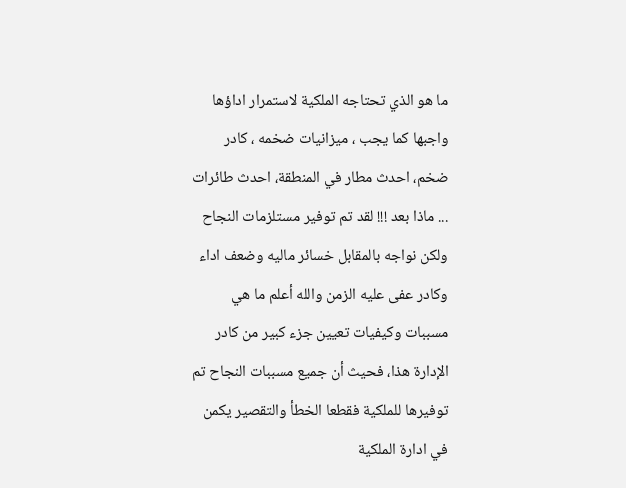ما هو الذي تحتاجه الملكية لاستمرار اداؤها واجبها كما يجب ، ميزانيات ضخمه ، كادر ضخم، احدث مطار في المنطقة، احدث طائرات ... ماذا بعد !!! لقد تم توفير مستلزمات النجاح ولكن نواجه بالمقابل خسائر ماليه وضعف اداء وكادر عفى عليه الزمن والله أعلم ما هي مسببات وكيفيات تعيين جزء كبير من كادر الإدارة هذا، فحيث أن جميع مسببات النجاح تم توفيرها للملكية فقطعا الخطأ والتقصير يكمن في ادارة الملكية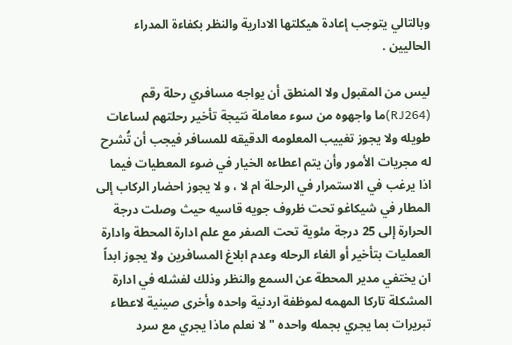وبالتالي يتوجب إعادة هيكلتها الادارية والنظر بكفاءة المدراء الحاليين .

ليس من المقبول ولا المنطق أن يواجه مسافري رحلة رقم (RJ264)ما واجهوه من سوء معاملة نتيجة تأخير رحلتهم لساعات طويله ولا يجوز تغييب المعلومه الدقيقه للمسافر فيجب أن تُشرح له مجريات الأمور وأن يتم اعطاءه الخيار في ضوء المعطيات فيما اذا يرغب في الاستمرار في الرحلة ام لا ، و لا يجوز احضار الركاب إلى المطار في شيكاغو تحت ظروف جويه قاسيه حيث وصلت درجة الحرارة إلى 25 درجة مئوية تحت الصفر مع علم ادارة المحطة وادارة العمليات بتأخير أو الغاء الرحله وعدم ابلاغ المسافرين ولا يجوز ابداً ان يختفي مدير المحطة عن السمع والنظر وذلك لفشله في ادارة المشكلة تاركا المهمه لموظفة اردنية واحده وأخرى صينية لاعطاء تبريرات بما يجري بجمله واحده " لا نعلم ماذا يجري مع سرد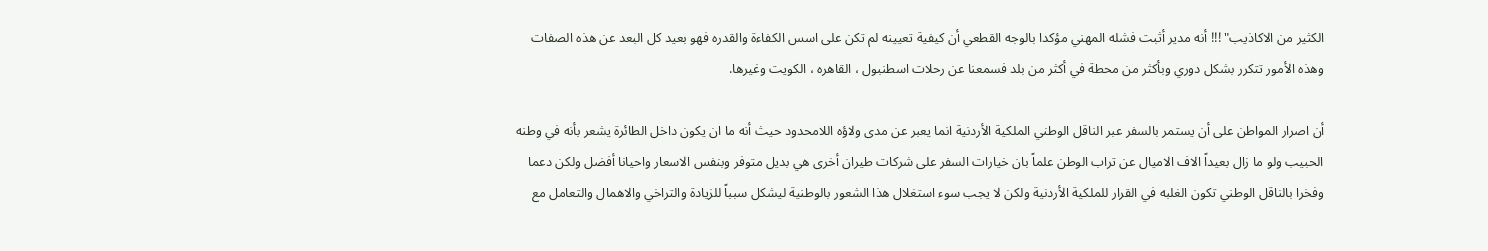الكثير من الاكاذيب" !!! أنه مدير أثبت فشله المهني مؤكدا بالوجه القطعي أن كيفية تعيينه لم تكن على اسس الكفاءة والقدره فهو بعيد كل البعد عن هذه الصفات وهذه الأمور تتكرر بشكل دوري وبأكثر من محطة في أكثر من بلد فسمعنا عن رحلات اسطنبول ، القاهره ، الكويت وغيرها.

أن اصرار المواطن على أن يستمر بالسفر عبر الناقل الوطني الملكية الأردنية انما يعبر عن مدى ولاؤه اللامحدود حيث أنه ما ان يكون داخل الطائرة يشعر بأنه في وطنه الحبيب ولو ما زال بعيداً الاف الاميال عن تراب الوطن علماً بان خيارات السفر على شركات طيران أخرى هي بديل متوفر وبنفس الاسعار واحيانا أفضل ولكن دعما وفخرا بالناقل الوطني تكون الغلبه في القرار للملكية الأردنية ولكن لا يجب سوء استغلال هذا الشعور بالوطنية ليشكل سبباً للزيادة والتراخي والاهمال والتعامل مع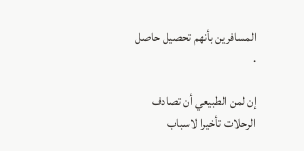المسافرين بأنهم تحصيل حاصل .

إن لمن الطبيعي أن تصادف الرحلات تأخيرا لاسباب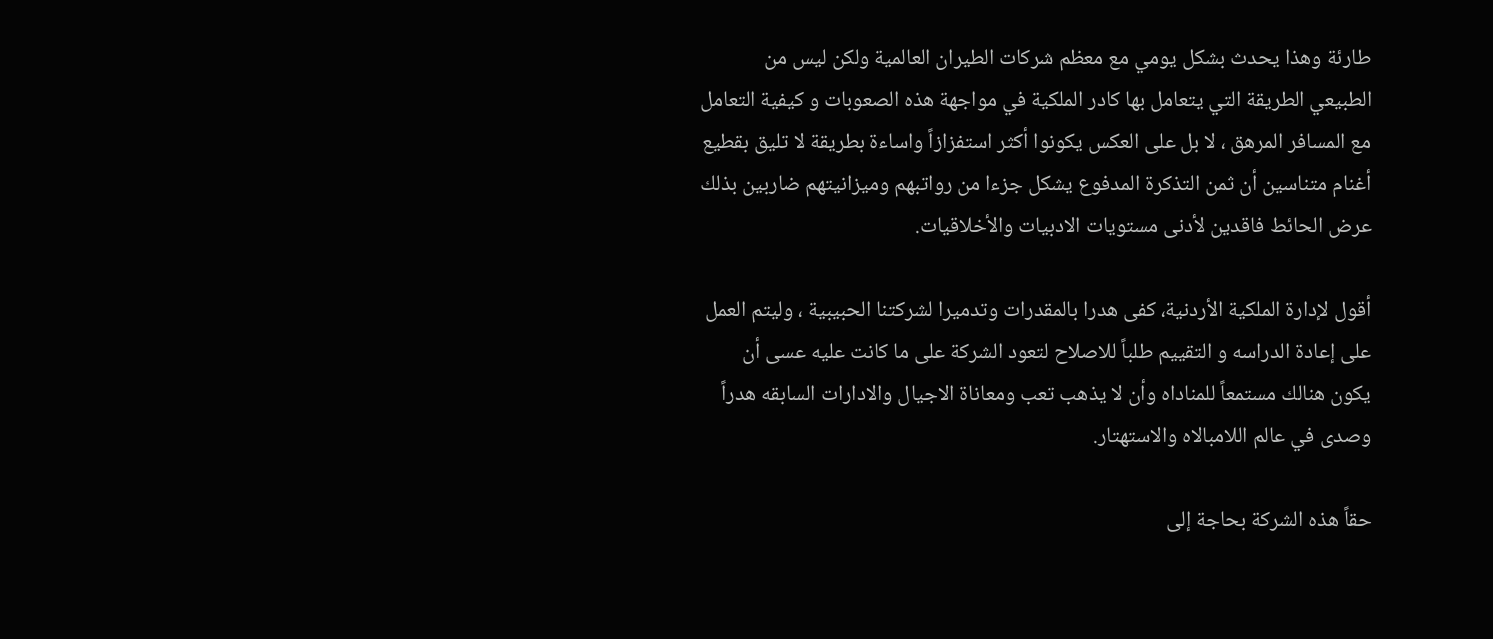طارئة وهذا يحدث بشكل يومي مع معظم شركات الطيران العالمية ولكن ليس من الطبيعي الطريقة التي يتعامل بها كادر الملكية في مواجهة هذه الصعوبات و كيفية التعامل مع المسافر المرهق ، لا بل على العكس يكونوا أكثر استفزازاً واساءة بطريقة لا تليق بقطيع أغنام متناسين أن ثمن التذكرة المدفوع يشكل جزءا من رواتبهم وميزانيتهم ضاربين بذلك عرض الحائط فاقدين لأدنى مستويات الادبيات والأخلاقيات.

أقول لإدارة الملكية الأردنية، كفى هدرا بالمقدرات وتدميرا لشركتنا الحبيبية ، وليتم العمل على إعادة الدراسه و التقييم طلباً للاصلاح لتعود الشركة على ما كانت عليه عسى أن يكون هنالك مستمعاً للمناداه وأن لا يذهب تعب ومعاناة الاجيال والادارات السابقه هدراً وصدى في عالم اللامبالاه والاستهتار.

حقاً هذه الشركة بحاجة إلى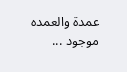عمدة والعمده موجود ...